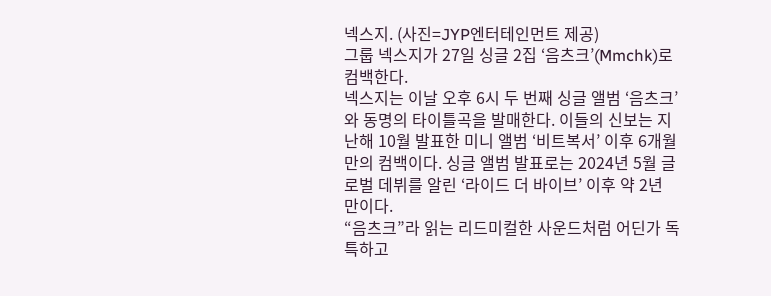넥스지. (사진=JYP엔터테인먼트 제공)
그룹 넥스지가 27일 싱글 2집 ‘음츠크’(Mmchk)로 컴백한다.
넥스지는 이날 오후 6시 두 번째 싱글 앨범 ‘음츠크’와 동명의 타이틀곡을 발매한다. 이들의 신보는 지난해 10월 발표한 미니 앨범 ‘비트복서’ 이후 6개월 만의 컴백이다. 싱글 앨범 발표로는 2024년 5월 글로벌 데뷔를 알린 ‘라이드 더 바이브’ 이후 약 2년 만이다.
“음츠크”라 읽는 리드미컬한 사운드처럼 어딘가 독특하고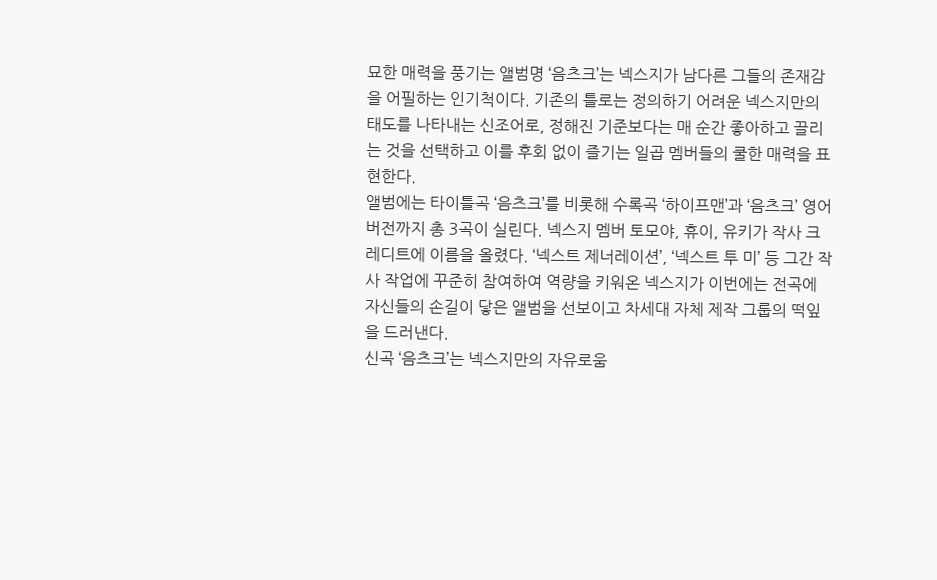묘한 매력을 풍기는 앨범명 ‘음츠크’는 넥스지가 남다른 그들의 존재감을 어필하는 인기척이다. 기존의 틀로는 정의하기 어려운 넥스지만의 태도를 나타내는 신조어로, 정해진 기준보다는 매 순간 좋아하고 끌리는 것을 선택하고 이를 후회 없이 즐기는 일곱 멤버들의 쿨한 매력을 표현한다.
앨범에는 타이틀곡 ‘음츠크’를 비롯해 수록곡 ‘하이프맨’과 ‘음츠크’ 영어 버전까지 총 3곡이 실린다. 넥스지 멤버 토모야, 휴이, 유키가 작사 크레디트에 이름을 올렸다. ‘넥스트 제너레이션’, ‘넥스트 투 미’ 등 그간 작사 작업에 꾸준히 참여하여 역량을 키워온 넥스지가 이번에는 전곡에 자신들의 손길이 닿은 앨범을 선보이고 차세대 자체 제작 그룹의 떡잎을 드러낸다.
신곡 ‘음츠크’는 넥스지만의 자유로움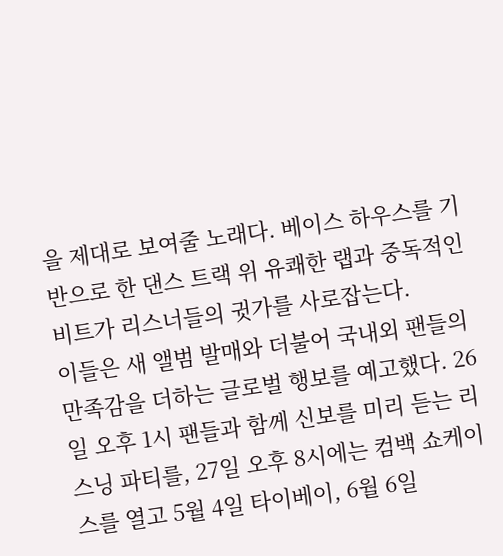을 제대로 보여줄 노래다. 베이스 하우스를 기반으로 한 댄스 트랙 위 유쾌한 랩과 중독적인 비트가 리스너들의 귓가를 사로잡는다.
이들은 새 앨범 발매와 더불어 국내외 팬들의 만족감을 더하는 글로벌 행보를 예고했다. 26일 오후 1시 팬들과 함께 신보를 미리 듣는 리스닝 파티를, 27일 오후 8시에는 컴백 쇼케이스를 열고 5월 4일 타이베이, 6월 6일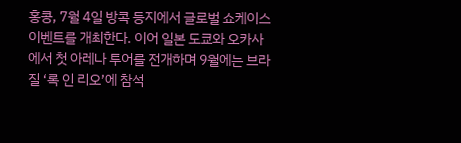홍콩, 7월 4일 방콕 등지에서 글로벌 쇼케이스 이벤트를 개최한다. 이어 일본 도쿄와 오카사에서 첫 아레나 투어를 전개하며 9월에는 브라질 ‘록 인 리오’에 참석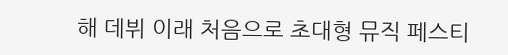해 데뷔 이래 처음으로 초대형 뮤직 페스티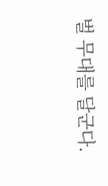벌 무대를 달군다.